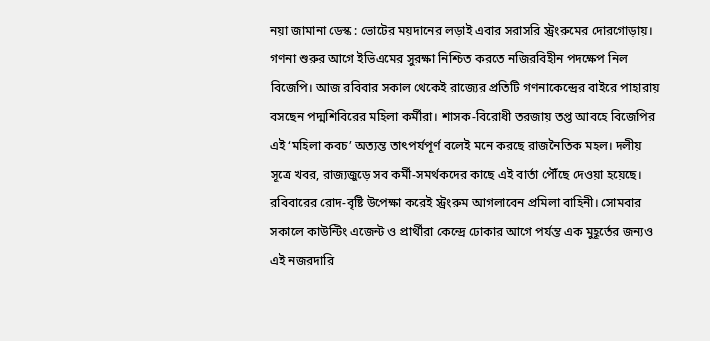নয়া জামানা ডেস্ক : ভোটের ময়দানের লড়াই এবার সরাসরি স্ট্রংরুমের দোরগোড়ায়। গণনা শুরুর আগে ইভিএমের সুরক্ষা নিশ্চিত করতে নজিরবিহীন পদক্ষেপ নিল বিজেপি। আজ রবিবার সকাল থেকেই রাজ্যের প্রতিটি গণনাকেন্দ্রের বাইরে পাহারায় বসছেন পদ্মশিবিরের মহিলা কর্মীরা। শাসক-বিরোধী তরজায় তপ্ত আবহে বিজেপির এই ‘মহিলা কবচ’ অত্যন্ত তাৎপর্যপূর্ণ বলেই মনে করছে রাজনৈতিক মহল। দলীয় সূত্রে খবর, রাজ্যজুড়ে সব কর্মী-সমর্থকদের কাছে এই বার্তা পৌঁছে দেওয়া হয়েছে। রবিবারের রোদ-বৃষ্টি উপেক্ষা করেই স্ট্রংরুম আগলাবেন প্রমিলা বাহিনী। সোমবার সকালে কাউন্টিং এজেন্ট ও প্রার্থীরা কেন্দ্রে ঢোকার আগে পর্যন্ত এক মুহূর্তের জন্যও এই নজরদারি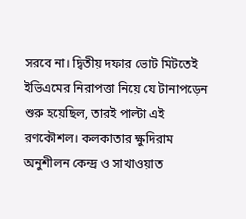সরবে না। দ্বিতীয় দফার ভোট মিটতেই ইভিএমের নিরাপত্তা নিয়ে যে টানাপড়েন শুরু হয়েছিল, তারই পাল্টা এই রণকৌশল। কলকাতার ক্ষুদিরাম অনুশীলন কেন্দ্র ও সাখাওয়াত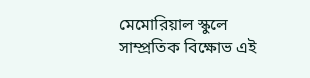মেমোরিয়াল স্কুলে সাম্প্রতিক বিক্ষোভ এই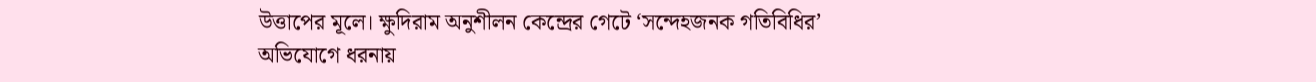উত্তাপের মূলে। ক্ষুদিরাম অনুশীলন কেন্দ্রের গেটে ‘সন্দেহজনক গতিবিধির’ অভিযোগে ধরনায়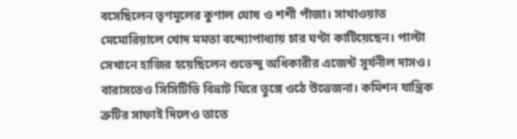বসেছিলেন তৃণমূলের কুণাল ঘোষ ও শশী পাঁজা। সাখাওয়াত মেমোরিয়ালে খোদ মমতা বন্দ্যোপাধ্যায় চার ঘণ্টা কাটিয়েছেন। পাল্টা সেখানে হাজির হয়েছিলেন শুভেন্দু অধিকারীর এজেন্ট সূর্যনীল দাসও। বারাসতেও সিসিটিভি বিভ্রাট ঘিরে তুঙ্গে ওঠে উত্তেজনা। কমিশন যান্ত্রিক ত্রুটির সাফাই দিলেও তাতে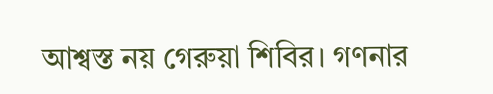আশ্বস্ত নয় গেরুয়া শিবির। গণনার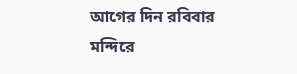আগের দিন রবিবার মন্দিরে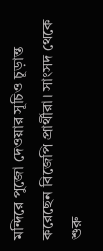মন্দিরে পুজো দেওয়ার সূচিও চূড়ান্ত করেছেন বিজেপি প্রার্থীরা। সাংসদ থেকে শুরু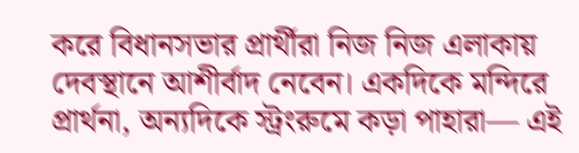করে বিধানসভার প্রার্থীরা নিজ নিজ এলাকায় দেবস্থানে আশীর্বাদ নেবেন। একদিকে মন্দিরে প্রার্থনা, অন্যদিকে স্ট্রংরুমে কড়া পাহারা— এই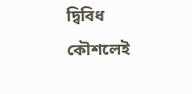দ্বিবিধ কৌশলেই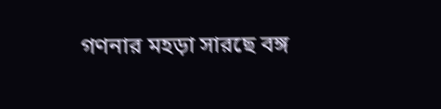গণনার মহড়া সারছে বঙ্গ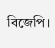বিজেপি।